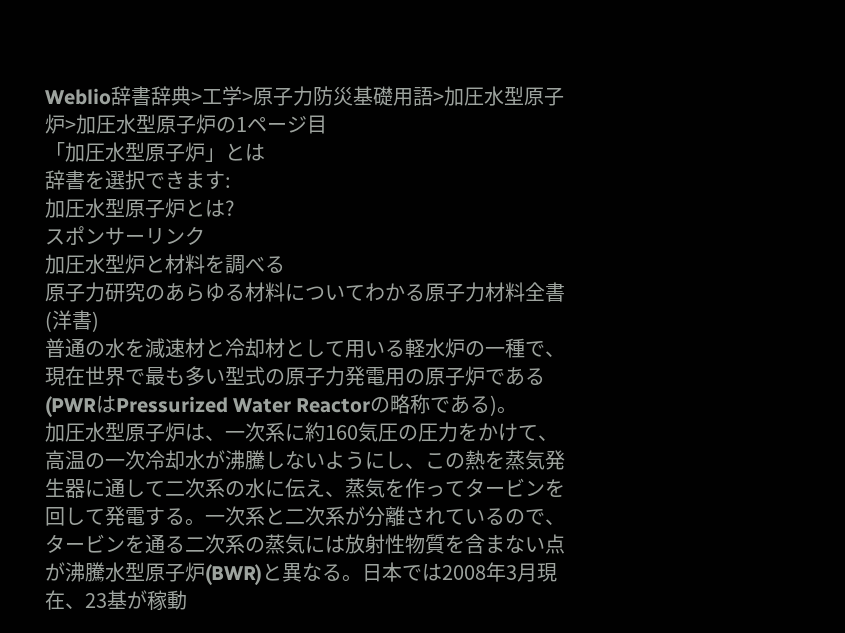Weblio辞書辞典>工学>原子力防災基礎用語>加圧水型原子炉>加圧水型原子炉の1ページ目
「加圧水型原子炉」とは
辞書を選択できます:
加圧水型原子炉とは?
スポンサーリンク
加圧水型炉と材料を調べる
原子力研究のあらゆる材料についてわかる原子力材料全書(洋書)
普通の水を減速材と冷却材として用いる軽水炉の一種で、現在世界で最も多い型式の原子力発電用の原子炉である(PWRはPressurized Water Reactorの略称である)。
加圧水型原子炉は、一次系に約160気圧の圧力をかけて、高温の一次冷却水が沸騰しないようにし、この熱を蒸気発生器に通して二次系の水に伝え、蒸気を作ってタービンを回して発電する。一次系と二次系が分離されているので、タービンを通る二次系の蒸気には放射性物質を含まない点が沸騰水型原子炉(BWR)と異なる。日本では2008年3月現在、23基が稼動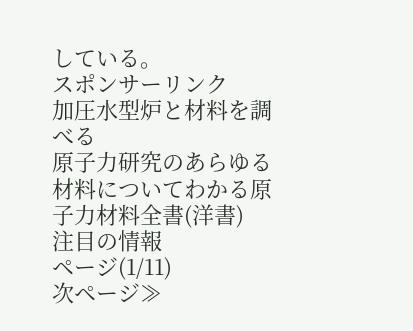している。
スポンサーリンク
加圧水型炉と材料を調べる
原子力研究のあらゆる材料についてわかる原子力材料全書(洋書)
注目の情報
ページ(1/11)
次ページ≫